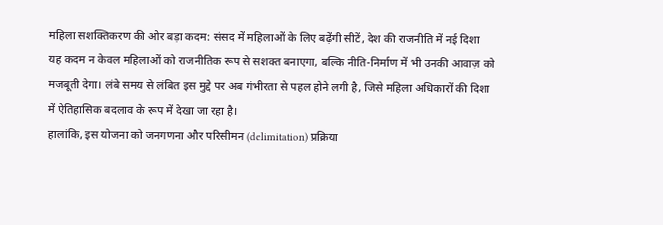महिला सशक्तिकरण की ओर बड़ा कदम: संसद में महिलाओं के लिए बढ़ेंगी सीटें, देश की राजनीति में नई दिशा
यह कदम न केवल महिलाओं को राजनीतिक रूप से सशक्त बनाएगा, बल्कि नीति-निर्माण में भी उनकी आवाज़ को मजबूती देगा। लंबे समय से लंबित इस मुद्दे पर अब गंभीरता से पहल होने लगी है, जिसे महिला अधिकारों की दिशा में ऐतिहासिक बदलाव के रूप में देखा जा रहा है।
हालांकि, इस योजना को जनगणना और परिसीमन (delimitation) प्रक्रिया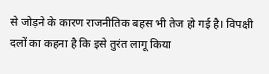से जोड़ने के कारण राजनीतिक बहस भी तेज हो गई है। विपक्षी दलों का कहना है कि इसे तुरंत लागू किया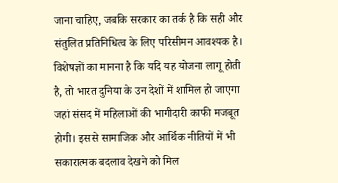जाना चाहिए, जबकि सरकार का तर्क है कि सही और संतुलित प्रतिनिधित्व के लिए परिसीमन आवश्यक है।
विशेषज्ञों का मानना है कि यदि यह योजना लागू होती है, तो भारत दुनिया के उन देशों में शामिल हो जाएगा जहां संसद में महिलाओं की भागीदारी काफी मजबूत होगी। इससे सामाजिक और आर्थिक नीतियों में भी सकारात्मक बदलाव देखने को मिल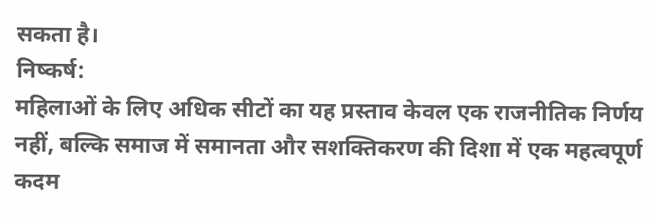सकता है।
निष्कर्ष:
महिलाओं के लिए अधिक सीटों का यह प्रस्ताव केवल एक राजनीतिक निर्णय नहीं, बल्कि समाज में समानता और सशक्तिकरण की दिशा में एक महत्वपूर्ण कदम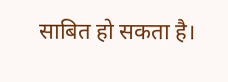साबित हो सकता है।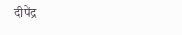दीपेंद्र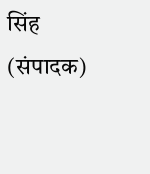सिंह (संपादक)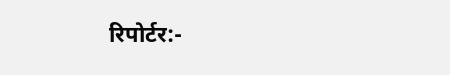रिपोर्टर:-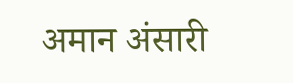अमान अंसारी